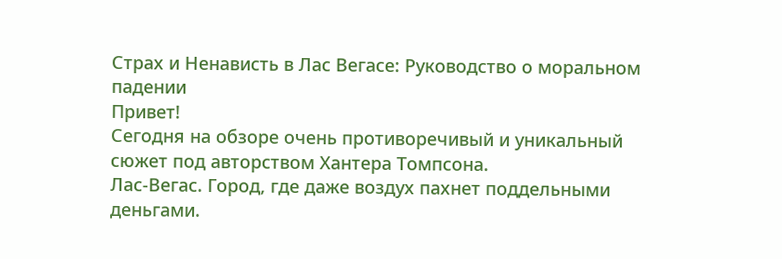Страх и Ненависть в Лас Вегасе: Руководство о моральном падении
Привет!
Сегодня на обзоре очень противоречивый и уникальный сюжет под авторством Хантера Томпсона.
Лас-Вегас. Город, где даже воздух пахнет поддельными деньгами.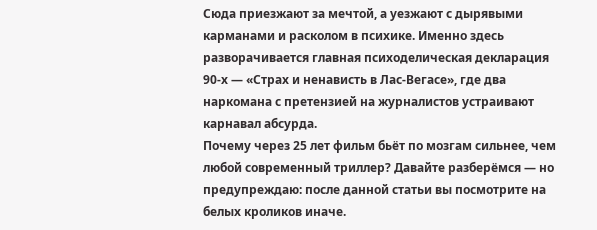Сюда приезжают за мечтой, а уезжают с дырявыми карманами и расколом в психике. Именно здесь разворачивается главная психоделическая декларация 90-х — «Страх и ненависть в Лас-Вегасе», где два наркомана с претензией на журналистов устраивают карнавал абсурда.
Почему через 25 лет фильм бьёт по мозгам сильнее, чем любой современный триллер? Давайте разберёмся — но предупреждаю: после данной статьи вы посмотрите на белых кроликов иначе.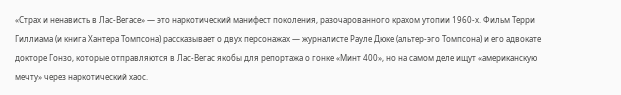«Страх и ненависть в Лас-Вегасе» — это наркотический манифест поколения, разочарованного крахом утопии 1960-х. Фильм Терри Гиллиама (и книга Хантера Томпсона) рассказывает о двух персонажах — журналисте Рауле Дюке (альтер-эго Томпсона) и его адвокате докторе Гонзо, которые отправляются в Лас-Вегас якобы для репортажа о гонке «Минт 400», но на самом деле ищут «американскую мечту» через наркотический хаос.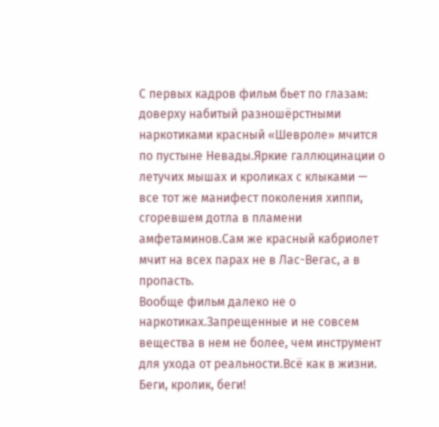С первых кадров фильм бьет по глазам: доверху набитый разношёрстными наркотиками красный «Шевроле» мчится по пустыне Невады.Яркие галлюцинации о летучих мышах и кроликах с клыками — все тот же манифест поколения хиппи, сгоревшем дотла в пламени амфетаминов.Cам же красный кабриолет мчит на всех парах не в Лас-Вегас, а в пропасть.
Вообще фильм далеко не о наркотиках.Запрещенные и не совсем вещества в нем не более, чем инструмент для ухода от реальности.Всё как в жизни.
Беги, кролик, беги!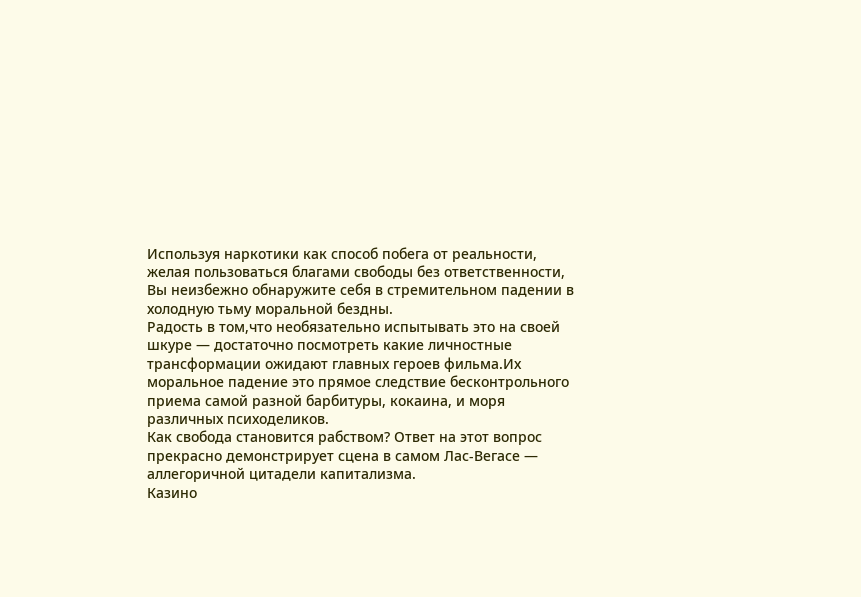Используя наркотики как способ побега от реальности, желая пользоваться благами свободы без ответственности, Вы неизбежно обнаружите себя в стремительном падении в холодную тьму моральной бездны.
Радость в том,что необязательно испытывать это на своей шкуре — достаточно посмотреть какие личностные трансформации ожидают главных героев фильма.Их моральное падение это прямое следствие бесконтрольного приема самой разной барбитуры, кокаина, и моря различных психоделиков.
Как свобода становится рабством? Ответ на этот вопрос прекрасно демонстрирует сцена в самом Лас-Вегасе — аллегоричной цитадели капитализма.
Казино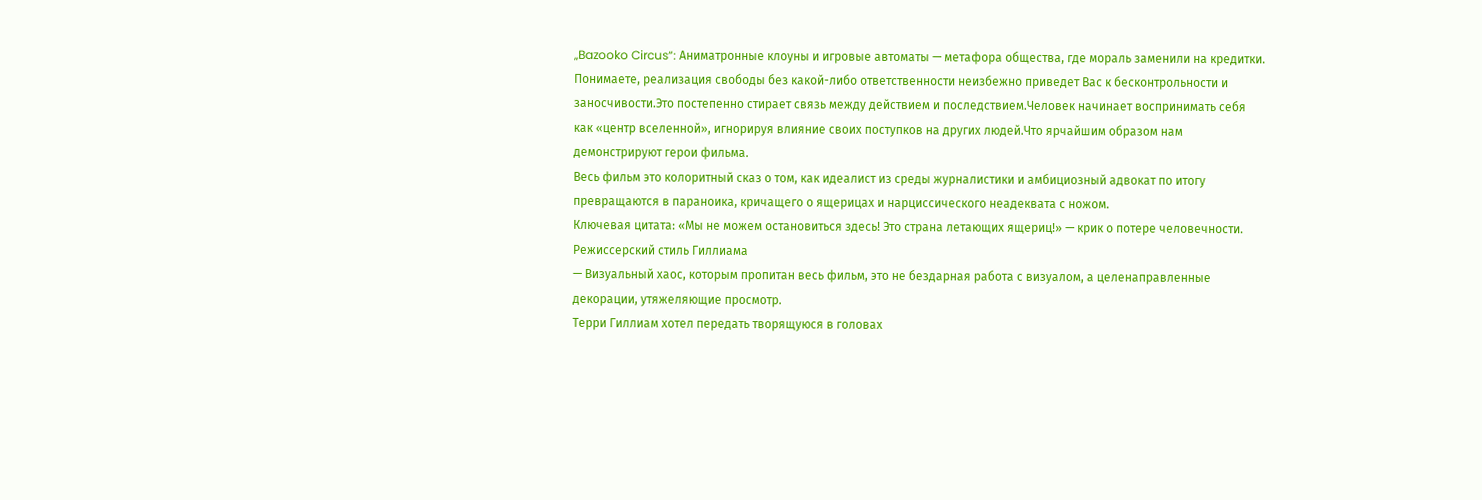„Bazooko Circus“: Аниматронные клоуны и игровые автоматы — метафора общества, где мораль заменили на кредитки.
Понимаете, реализация свободы без какой-либо ответственности неизбежно приведет Вас к бесконтрольности и заносчивости.Это постепенно стирает связь между действием и последствием.Человек начинает воспринимать себя как «центр вселенной», игнорируя влияние своих поступков на других людей.Что ярчайшим образом нам демонстрируют герои фильма.
Весь фильм это колоритный сказ о том, как идеалист из среды журналистики и амбициозный адвокат по итогу превращаются в параноика, кричащего о ящерицах и нарциссического неадеквата с ножом.
Ключевая цитата: «Мы не можем остановиться здесь! Это страна летающих ящериц!» — крик о потере человечности.
Режиссерский стиль Гиллиама
— Визуальный хаос, которым пропитан весь фильм, это не бездарная работа с визуалом, а целенаправленные декорации, утяжеляющие просмотр.
Терри Гиллиам хотел передать творящуюся в головах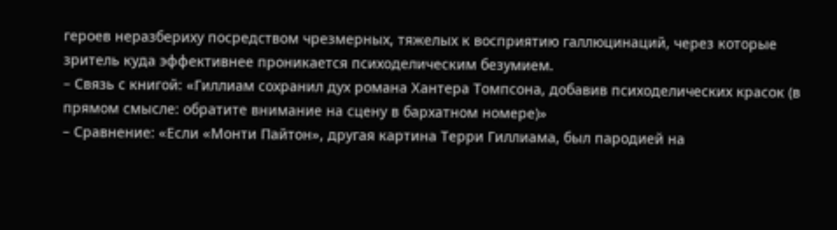героев неразбериху посредством чрезмерных, тяжелых к восприятию галлюцинаций, через которые зритель куда эффективнее проникается психоделическим безумием.
– Связь с книгой: «Гиллиам сохранил дух романа Хантера Томпсона, добавив психоделических красок (в прямом смысле: обратите внимание на сцену в бархатном номере)»
– Сравнение: «Если «Монти Пайтон», другая картина Терри Гиллиама, был пародией на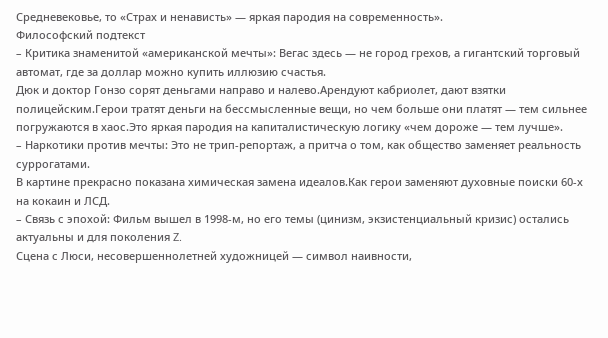Средневековье, то «Страх и ненависть» — яркая пародия на современность».
Философский подтекст
– Критика знаменитой «американской мечты»: Вегас здесь — не город грехов, а гигантский торговый автомат, где за доллар можно купить иллюзию счастья.
Дюк и доктор Гонзо сорят деньгами направо и налево.Арендуют кабриолет, дают взятки полицейским.Герои тратят деньги на бессмысленные вещи, но чем больше они платят — тем сильнее погружаются в хаос.Это яркая пародия на капиталистическую логику «чем дороже — тем лучше».
– Наркотики против мечты: Это не трип-репортаж, а притча о том, как общество заменяет реальность суррогатами.
В картине прекрасно показана химическая замена идеалов.Как герои заменяют духовные поиски 60-х на кокаин и ЛСД.
– Связь с эпохой: Фильм вышел в 1998-м, но его темы (цинизм, экзистенциальный кризис) остались актуальны и для поколения Z.
Сцена с Люси, несовершеннолетней художницей — символ наивности,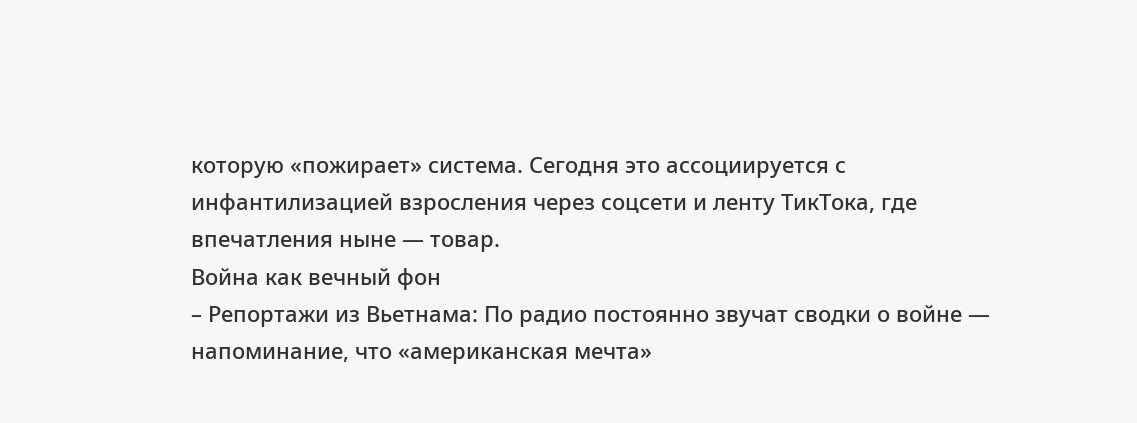которую «пожирает» система. Сегодня это ассоциируется с инфантилизацией взросления через соцсети и ленту ТикТока, где впечатления ныне — товар.
Война как вечный фон
– Репортажи из Вьетнама: По радио постоянно звучат сводки о войне — напоминание, что «американская мечта»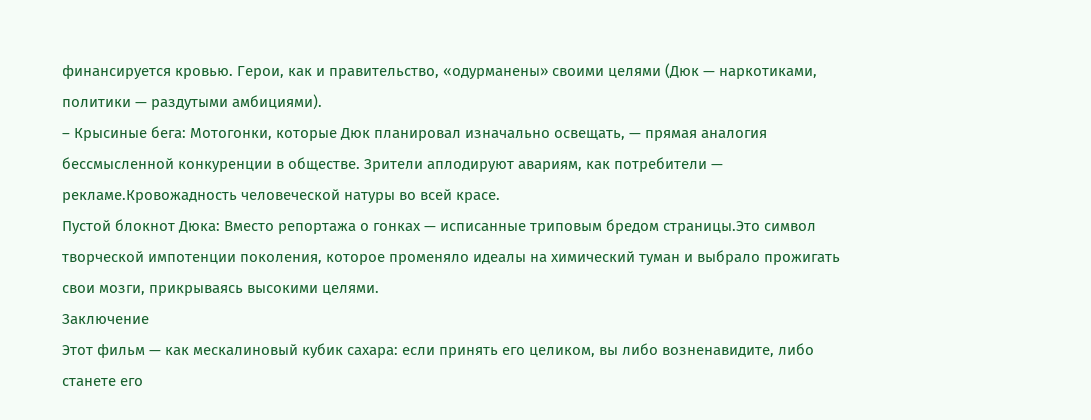финансируется кровью. Герои, как и правительство, «одурманены» своими целями (Дюк — наркотиками, политики — раздутыми амбициями).
– Крысиные бега: Мотогонки, которые Дюк планировал изначально освещать, — прямая аналогия бессмысленной конкуренции в обществе. Зрители аплодируют авариям, как потребители — рекламе.Кровожадность человеческой натуры во всей красе.
Пустой блокнот Дюка: Вместо репортажа о гонках — исписанные триповым бредом страницы.Это символ творческой импотенции поколения, которое променяло идеалы на химический туман и выбрало прожигать свои мозги, прикрываясь высокими целями.
Заключение
Этот фильм — как мескалиновый кубик сахара: если принять его целиком, вы либо возненавидите, либо станете его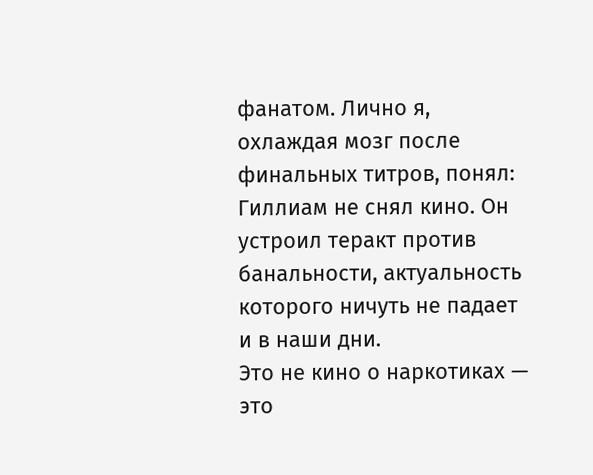фанатом. Лично я, охлаждая мозг после финальных титров, понял: Гиллиам не снял кино. Он устроил теракт против банальности, актуальность которого ничуть не падает и в наши дни.
Это не кино о наркотиках — это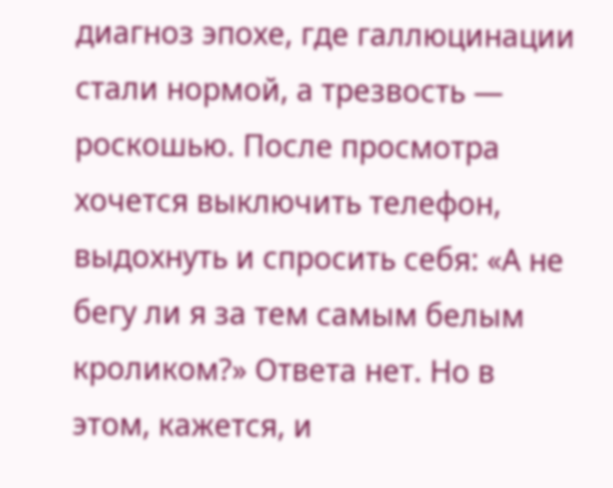диагноз эпохе, где галлюцинации стали нормой, а трезвость — роскошью. После просмотра хочется выключить телефон, выдохнуть и спросить себя: «А не бегу ли я за тем самым белым кроликом?» Ответа нет. Но в этом, кажется, и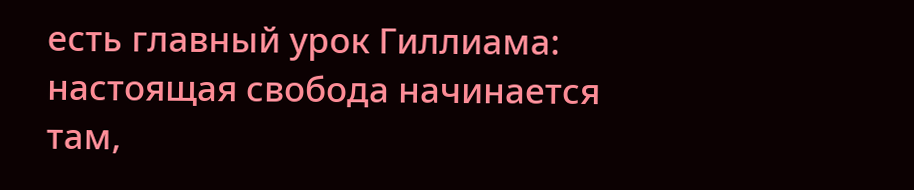есть главный урок Гиллиама: настоящая свобода начинается там,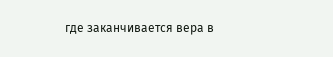где заканчивается вера в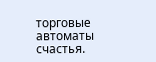торговые автоматы счастья.